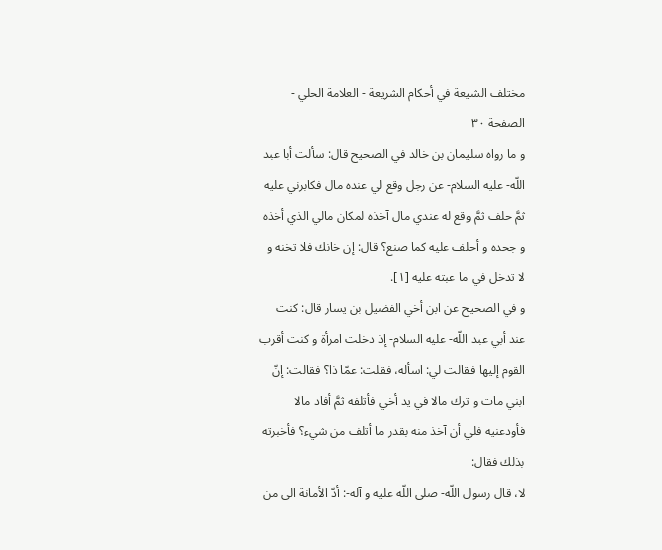مختلف الشيعة في أحكام الشريعة - العلامة الحلي - الصفحة ٣٠
و ما رواه سليمان بن خالد في الصحيح قال: سألت أبا عبد اللّه- عليه السلام- عن رجل وقع لي عنده مال فكابرني عليه ثمَّ حلف ثمَّ وقع له عندي مال آخذه لمكان مالي الذي أخذه و جحده و أحلف عليه كما صنع؟ قال: إن خانك فلا تخنه و لا تدخل في ما عبته عليه [١].
و في الصحيح عن ابن أخي الفضيل بن يسار قال: كنت عند أبي عبد اللّه- عليه السلام- إذ دخلت امرأة و كنت أقرب القوم إليها فقالت لي: اسأله، فقلت: عمّا ذا؟ فقالت: إنّ ابني مات و ترك مالا في يد أخي فأتلفه ثمَّ أفاد مالا فأودعنيه فلي أن آخذ منه بقدر ما أتلف من شيء؟ فأخبرته بذلك فقال:
لا، قال رسول اللّه- صلى اللّه عليه و آله-: أدّ الأمانة الى من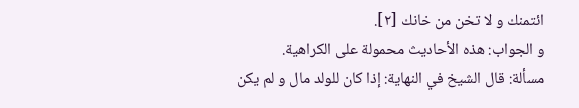ائتمنك و لا تخن من خانك [٢].
و الجواب: هذه الأحاديث محمولة على الكراهية.
مسألة: قال الشيخ في النهاية: إذا كان للولد مال و لم يكن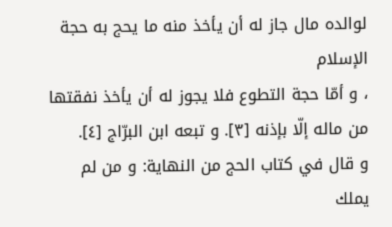لوالده مال جاز له أن يأخذ منه ما يحج به حجة الإسلام
، و أمّا حجة التطوع فلا يجوز له أن يأخذ نفقتها من ماله إلّا بإذنه [٣]. و تبعه ابن البرّاج [٤].
و قال في كتاب الحج من النهاية: و من لم يملك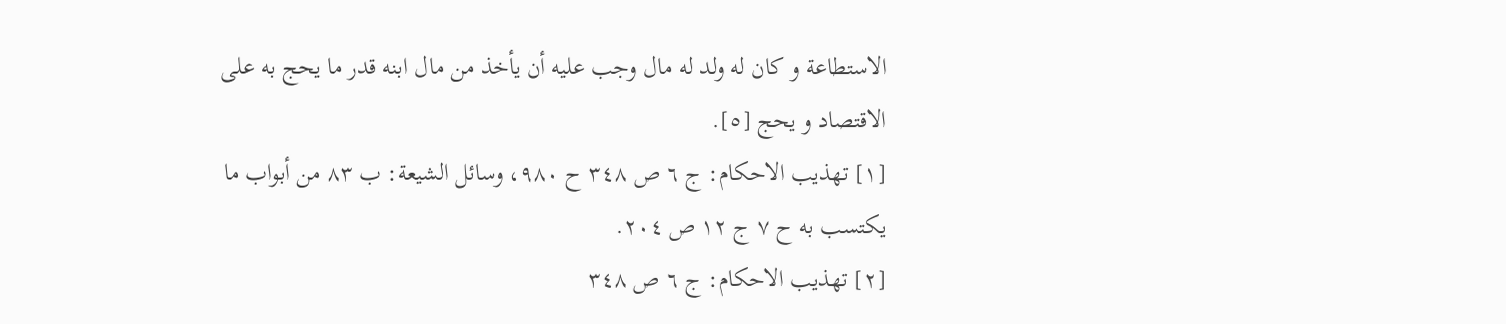الاستطاعة و كان له ولد له مال وجب عليه أن يأخذ من مال ابنه قدر ما يحج به على الاقتصاد و يحج [٥].
[١] تهذيب الاحكام: ج ٦ ص ٣٤٨ ح ٩٨٠، وسائل الشيعة: ب ٨٣ من أبواب ما يكتسب به ح ٧ ج ١٢ ص ٢٠٤.
[٢] تهذيب الاحكام: ج ٦ ص ٣٤٨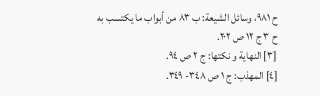ح ٩٨١، وسائل الشيعة: ب ٨٣ من أبواب ما يكتسب به ح ٣ ج ١٢ ص ٢٠٢.
[٣] النهاية و نكتها: ج ٢ ص ٩٤.
[٤] المهذب: ج ١ ص ٣٤٨- ٣٤٩.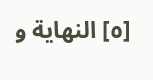[٥] النهاية و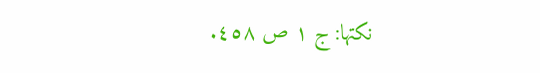نكتها: ج ١ ص ٤٥٨.